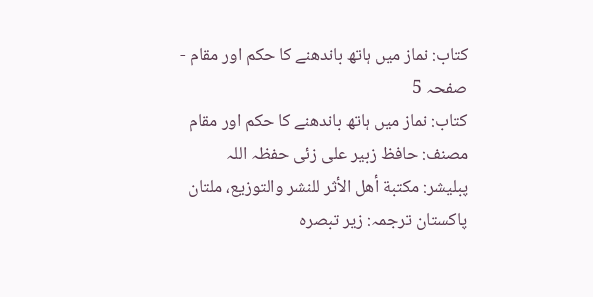کتاب: نماز میں ہاتھ باندھنے کا حکم اور مقام - صفحہ 5
کتاب: نماز میں ہاتھ باندھنے کا حکم اور مقام مصنف: حافظ زبیر علی زئی حفظہ اللہ پبلیشر: مكتبة أهل الأثر للنشر والتوزيع، ملتان پاکستان ترجمہ: زیر تبصرہ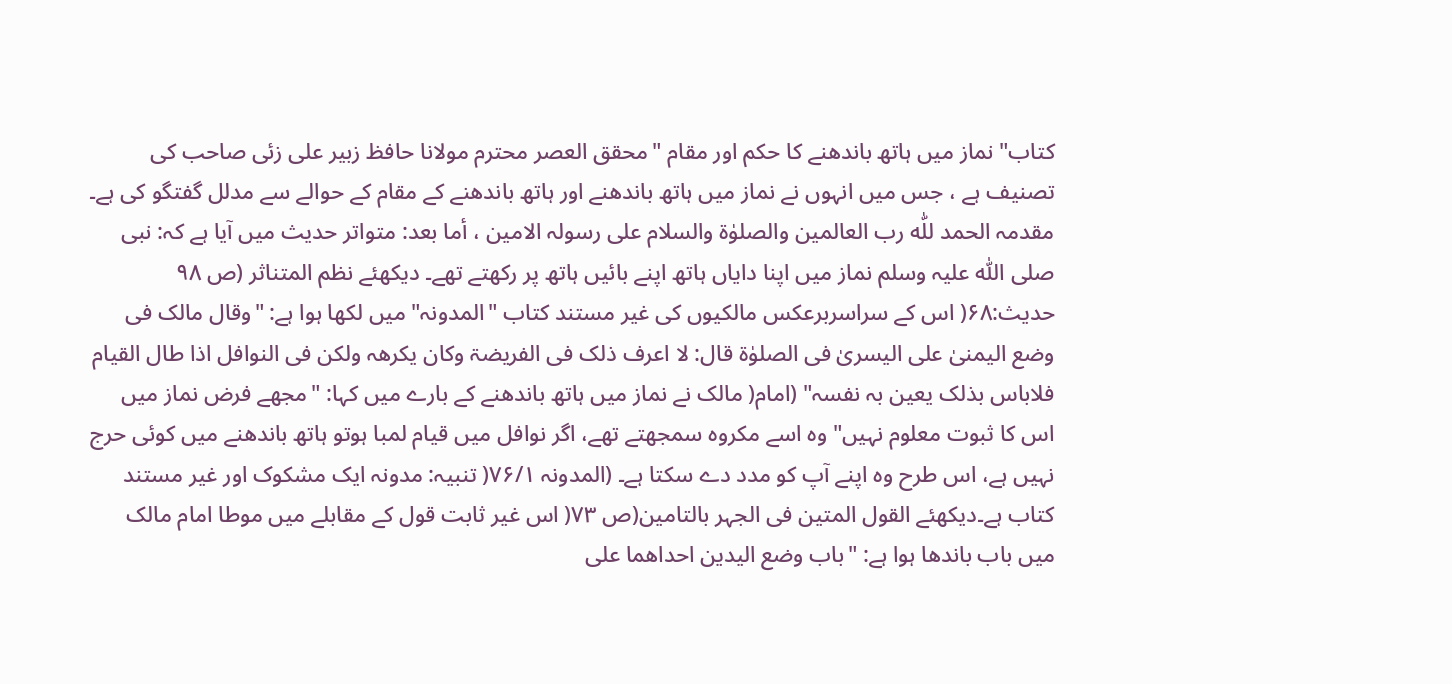کتاب" نماز میں ہاتھ باندھنے کا حکم اور مقام "محقق العصر محترم مولانا حافظ زبیر علی زئی صاحب کی تصنیف ہے ، جس میں انہوں نے نماز میں ہاتھ باندھنے اور ہاتھ باندھنے کے مقام کے حوالے سے مدلل گفتگو کی ہے۔ مقدمہ الحمد للّٰه رب العالمین والصلوٰۃ والسلام علی رسولہ الامین ، أما بعد: متواتر حدیث میں آیا ہے کہ: نبی صلی اللّٰه علیہ وسلم نماز میں اپنا دایاں ہاتھ اپنے بائیں ہاتھ پر رکھتے تھے۔ دیکھئے نظم المتناثر (ص ۹۸ حدیث:۶۸( اس کے سراسربرعکس مالکیوں کی غیر مستند کتاب "المدونہ" میں لکھا ہوا ہے: "وقال مالک فی وضع الیمنیٰ علی الیسریٰ فی الصلوٰۃ قال: لا اعرف ذلک فی الفریضۃ وکان یکرھہ ولکن فی النوافل اذا طال القیام فلاباس بذلک یعین بہ نفسہ" (امام( مالک نے نماز میں ہاتھ باندھنے کے بارے میں کہا: "مجھے فرض نماز میں اس کا ثبوت معلوم نہیں" وہ اسے مکروہ سمجھتے تھے، اگر نوافل میں قیام لمبا ہوتو ہاتھ باندھنے میں کوئی حرج نہیں ہے، اس طرح وہ اپنے آپ کو مدد دے سکتا ہے۔ (المدونہ ۷۶/۱( تنبیہ: مدونہ ایک مشکوک اور غیر مستند کتاب ہے۔دیکھئے القول المتین فی الجہر بالتامین(ص ۷۳( اس غیر ثابت قول کے مقابلے میں موطا امام مالک میں باب باندھا ہوا ہے: "باب وضع الیدین احداھما علی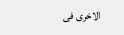الاخری فی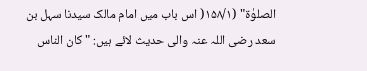الصلوٰۃ" (۱۵۸/۱( اس باب میں امام مالک سیدنا سہل بن سعد رضی اللہ عنہ والی حدیث لائے ہیں: "کان الناس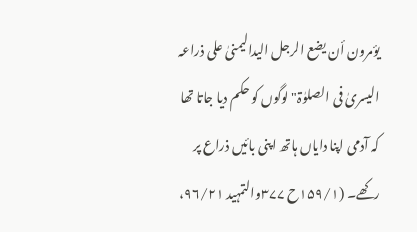یؤمرون أن یضع الرجل الیدالیمنیٰ علی ذراعہ الیسریٰ فی الصلوٰۃ" لوگوں کو حکم دیا جاتا تھا کہ آدمی اپنا دایاں ہاتھ اپنی بائیں ذراع پر رکھے۔ (۱۵۹/۱ح ۳۷۷والتمہید ۹۶/۲۱،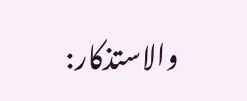والاستذکار: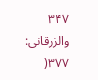۳۴۷ والزرقانی: ۳۷۷(